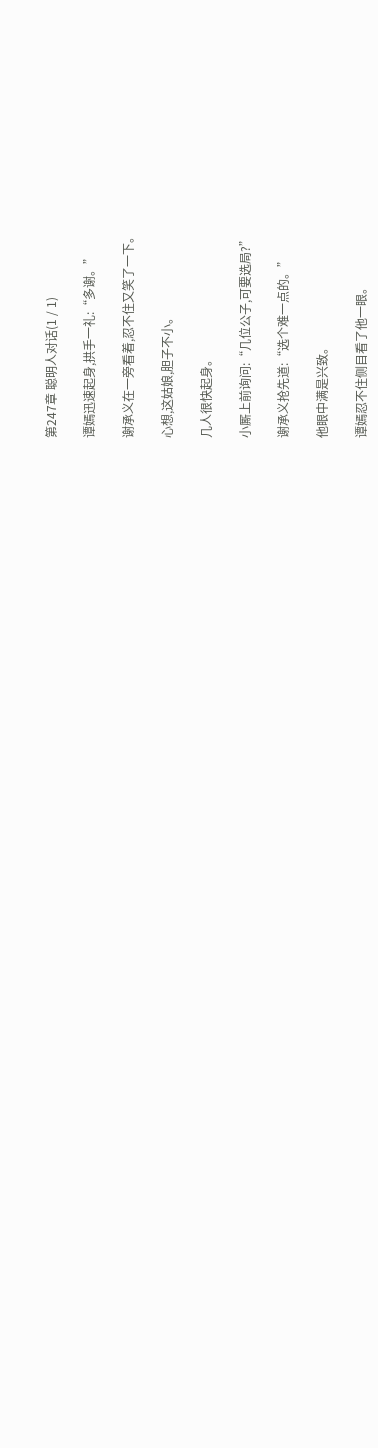第247章 聪明人对话(1 / 1)

谭嫣迅速起身,拱手一礼:“多谢。”

谢承义在一旁看着,忍不住又笑了一下。

心想,这姑娘,胆子不小。

几人很快起身。

小厮上前询问:“几位公子,可要选局?”

谢承义抢先道:“选个难一点的。”

他眼中满是兴致。

谭嫣忍不住侧目看了他一眼。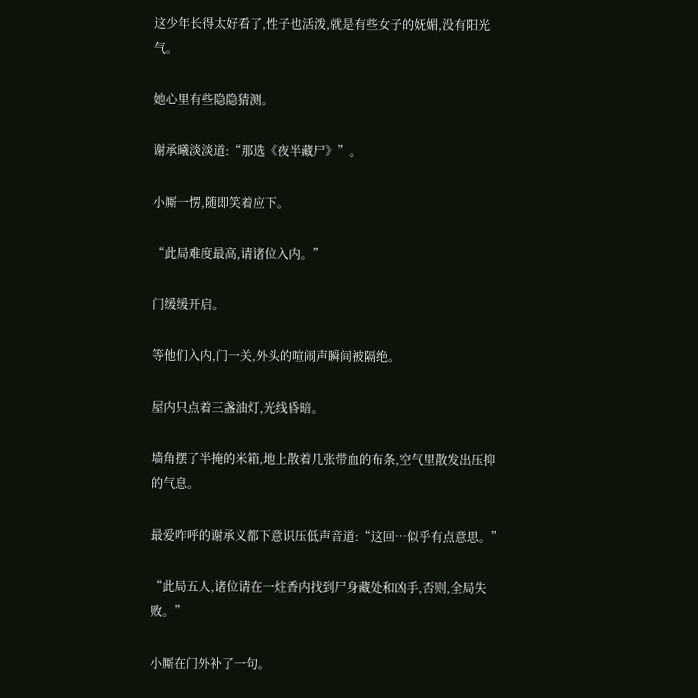这少年长得太好看了,性子也活泼,就是有些女子的妩媚,没有阳光气。

她心里有些隐隐猜测。

谢承曦淡淡道:“那选《夜半藏尸》”。

小厮一愣,随即笑着应下。

“此局难度最高,请诸位入内。”

门缓缓开启。

等他们入内,门一关,外头的喧闹声瞬间被隔绝。

屋内只点着三盏油灯,光线昏暗。

墙角摆了半掩的米箱,地上散着几张带血的布条,空气里散发出压抑的气息。

最爱咋呼的谢承义都下意识压低声音道:“这回…似乎有点意思。”

“此局五人,诸位请在一炷香内找到尸身藏处和凶手,否则,全局失败。”

小厮在门外补了一句。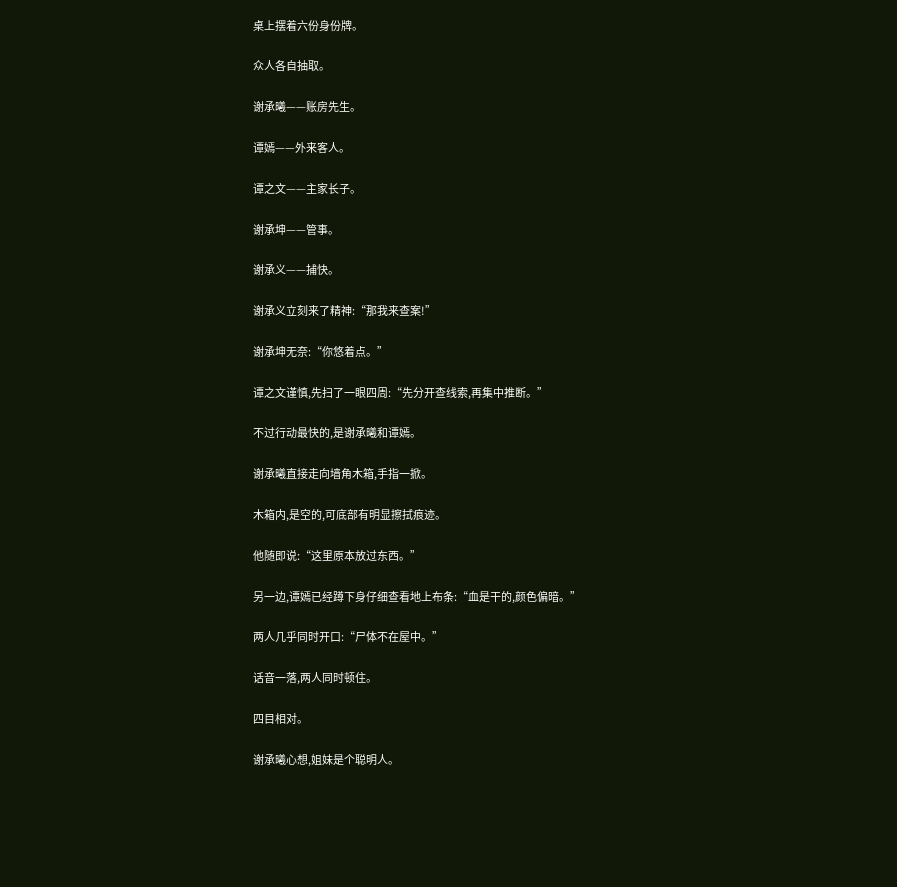桌上摆着六份身份牌。

众人各自抽取。

谢承曦——账房先生。

谭嫣——外来客人。

谭之文——主家长子。

谢承坤——管事。

谢承义——捕快。

谢承义立刻来了精神:“那我来查案!”

谢承坤无奈:“你悠着点。”

谭之文谨慎,先扫了一眼四周:“先分开查线索,再集中推断。”

不过行动最快的,是谢承曦和谭嫣。

谢承曦直接走向墙角木箱,手指一掀。

木箱内,是空的,可底部有明显擦拭痕迹。

他随即说:“这里原本放过东西。”

另一边,谭嫣已经蹲下身仔细查看地上布条:“血是干的,颜色偏暗。”

两人几乎同时开口:“尸体不在屋中。”

话音一落,两人同时顿住。

四目相对。

谢承曦心想,姐妹是个聪明人。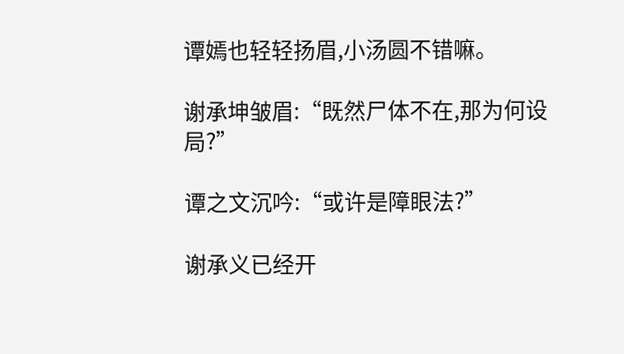谭嫣也轻轻扬眉,小汤圆不错嘛。

谢承坤皱眉:“既然尸体不在,那为何设局?”

谭之文沉吟:“或许是障眼法?”

谢承义已经开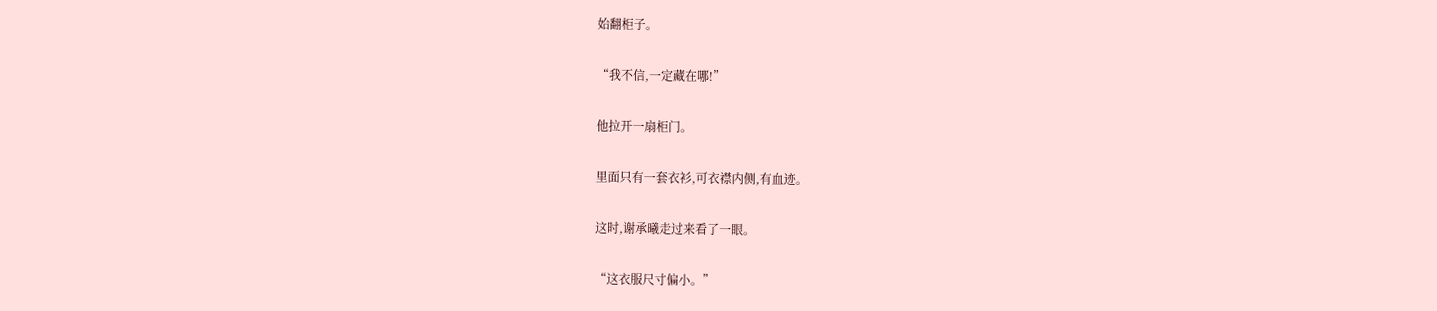始翻柜子。

“我不信,一定藏在哪!”

他拉开一扇柜门。

里面只有一套衣衫,可衣襟内侧,有血迹。

这时,谢承曦走过来看了一眼。

“这衣服尺寸偏小。”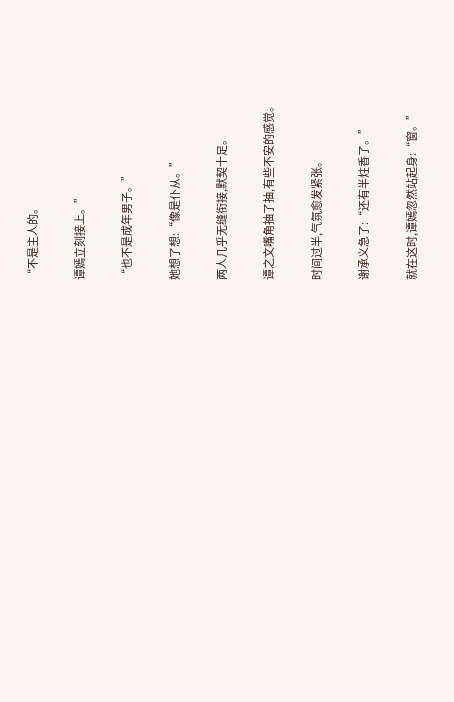“不是主人的。

谭嫣立刻接上。”

“也不是成年男子。”

她想了想:“像是仆从。”

两人几乎无缝衔接,默契十足。

谭之文嘴角抽了抽,有些不安的感觉。

时间过半,气氛愈发紧张。

谢承义急了:“还有半炷香了。”

就在这时,谭嫣忽然站起身:“窗。”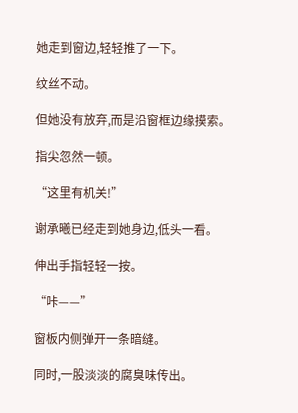她走到窗边,轻轻推了一下。

纹丝不动。

但她没有放弃,而是沿窗框边缘摸索。

指尖忽然一顿。

“这里有机关!”

谢承曦已经走到她身边,低头一看。

伸出手指轻轻一按。

“咔——”

窗板内侧弹开一条暗缝。

同时,一股淡淡的腐臭味传出。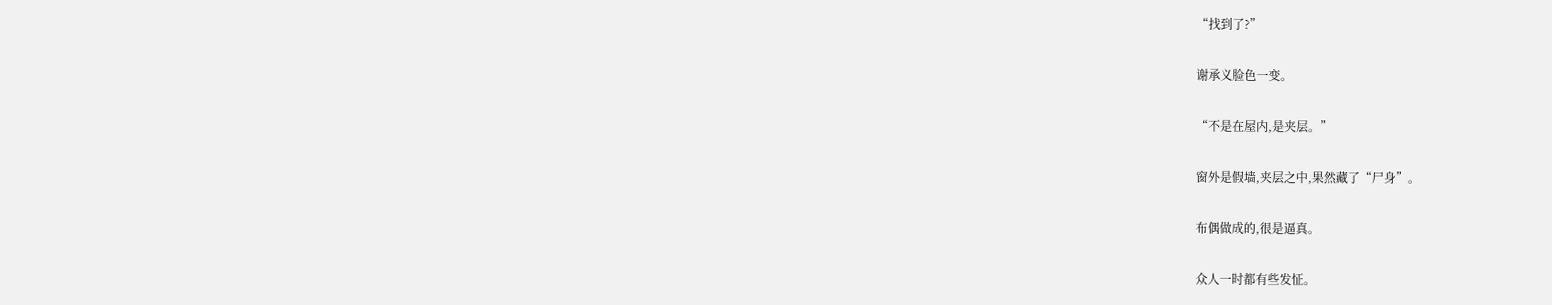“找到了?”

谢承义脸色一变。

“不是在屋内,是夹层。”

窗外是假墙,夹层之中,果然藏了“尸身”。

布偶做成的,很是逼真。

众人一时都有些发怔。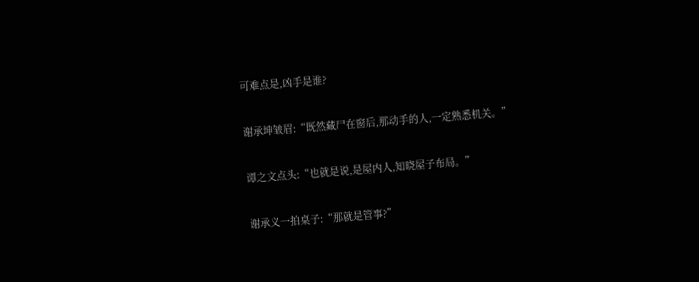可难点是,凶手是谁?

谢承坤皱眉:“既然藏尸在窗后,那动手的人,一定熟悉机关。”

谭之文点头:“也就是说,是屋内人,知晓屋子布局。”

谢承义一拍桌子:“那就是管事?”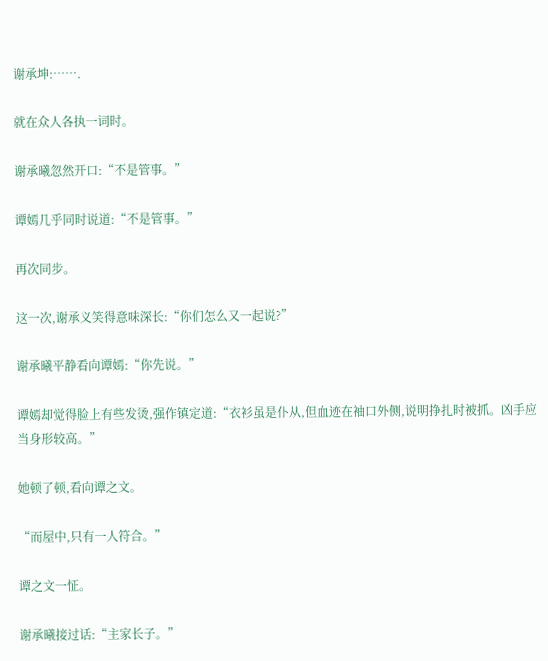谢承坤:…….

就在众人各执一词时。

谢承曦忽然开口:“不是管事。”

谭嫣几乎同时说道:“不是管事。”

再次同步。

这一次,谢承义笑得意味深长:“你们怎么又一起说?”

谢承曦平静看向谭嫣:“你先说。”

谭嫣却觉得脸上有些发烫,强作镇定道:“衣衫虽是仆从,但血迹在袖口外侧,说明挣扎时被抓。凶手应当身形较高。”

她顿了顿,看向谭之文。

“而屋中,只有一人符合。”

谭之文一怔。

谢承曦接过话:“主家长子。”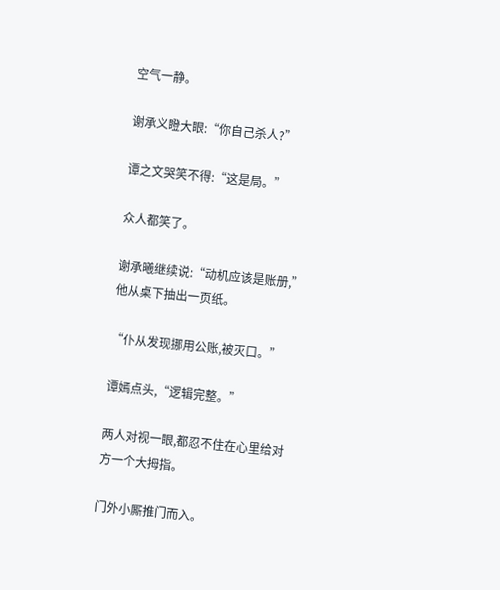空气一静。

谢承义瞪大眼:“你自己杀人?”

谭之文哭笑不得:“这是局。”

众人都笑了。

谢承曦继续说:“动机应该是账册,”他从桌下抽出一页纸。

“仆从发现挪用公账,被灭口。”

谭嫣点头,“逻辑完整。”

两人对视一眼,都忍不住在心里给对方一个大拇指。

门外小厮推门而入。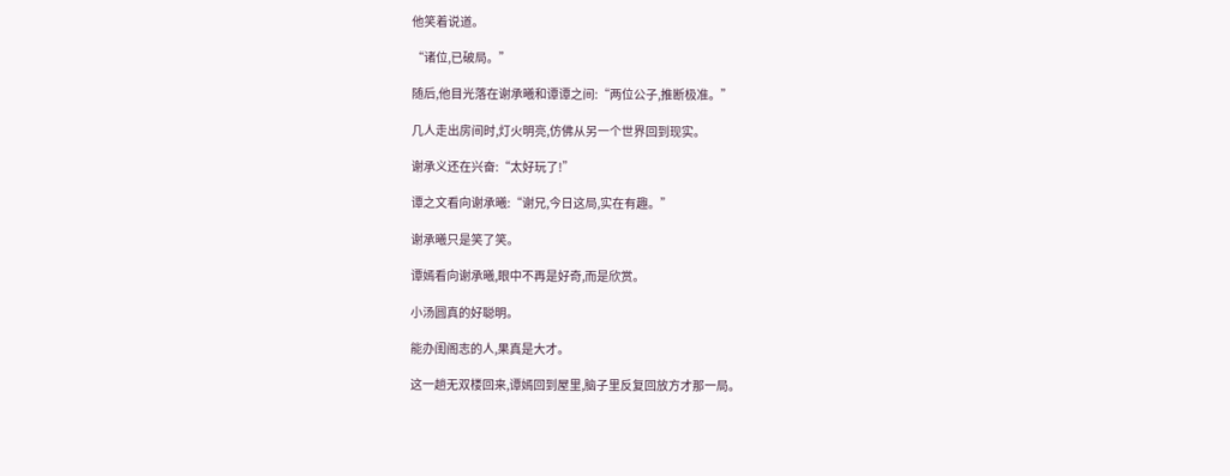他笑着说道。

“诸位,已破局。”

随后,他目光落在谢承曦和谭谭之间:“两位公子,推断极准。”

几人走出房间时,灯火明亮,仿佛从另一个世界回到现实。

谢承义还在兴奋:“太好玩了!”

谭之文看向谢承曦:“谢兄,今日这局,实在有趣。”

谢承曦只是笑了笑。

谭嫣看向谢承曦,眼中不再是好奇,而是欣赏。

小汤圆真的好聪明。

能办闺阁志的人,果真是大才。

这一趟无双楼回来,谭嫣回到屋里,脑子里反复回放方才那一局。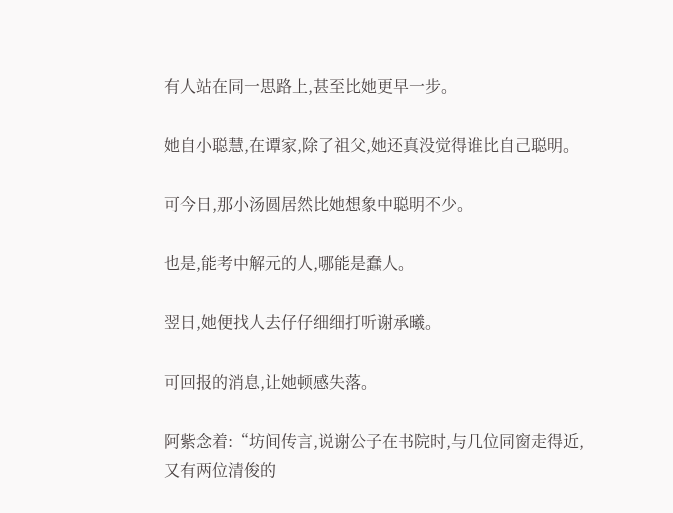有人站在同一思路上,甚至比她更早一步。

她自小聪慧,在谭家,除了祖父,她还真没觉得谁比自己聪明。

可今日,那小汤圆居然比她想象中聪明不少。

也是,能考中解元的人,哪能是蠢人。

翌日,她便找人去仔仔细细打听谢承曦。

可回报的消息,让她顿感失落。

阿紫念着:“坊间传言,说谢公子在书院时,与几位同窗走得近,又有两位清俊的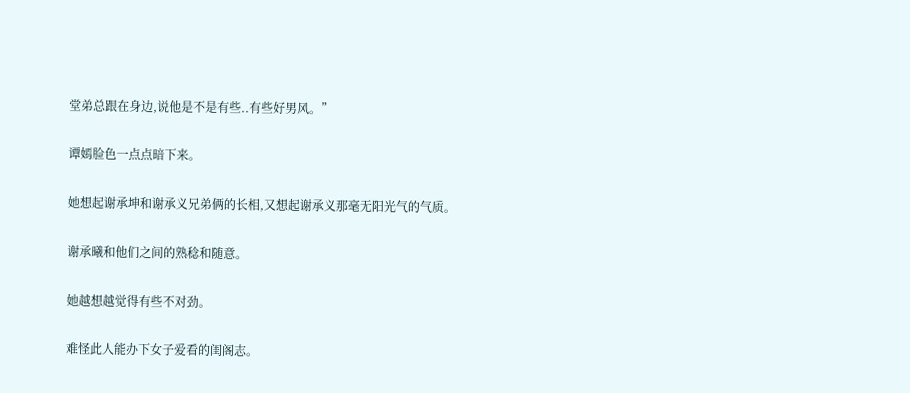堂弟总跟在身边,说他是不是有些..有些好男风。”

谭嫣脸色一点点暗下来。

她想起谢承坤和谢承义兄弟俩的长相,又想起谢承义那毫无阳光气的气质。

谢承曦和他们之间的熟稔和随意。

她越想越觉得有些不对劲。

难怪此人能办下女子爱看的闺阁志。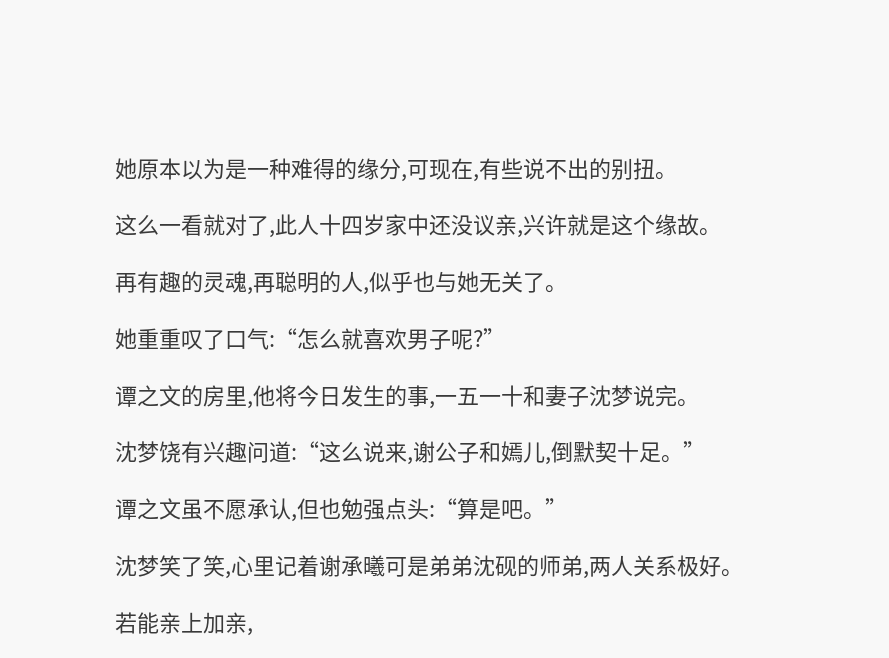她原本以为是一种难得的缘分,可现在,有些说不出的别扭。

这么一看就对了,此人十四岁家中还没议亲,兴许就是这个缘故。

再有趣的灵魂,再聪明的人,似乎也与她无关了。

她重重叹了口气:“怎么就喜欢男子呢?”

谭之文的房里,他将今日发生的事,一五一十和妻子沈梦说完。

沈梦饶有兴趣问道:“这么说来,谢公子和嫣儿,倒默契十足。”

谭之文虽不愿承认,但也勉强点头:“算是吧。”

沈梦笑了笑,心里记着谢承曦可是弟弟沈砚的师弟,两人关系极好。

若能亲上加亲,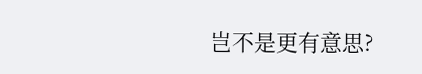岂不是更有意思?